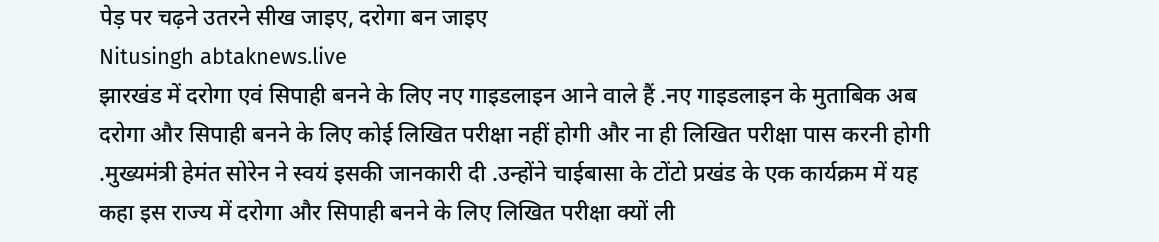पेड़ पर चढ़ने उतरने सीख जाइए, दरोगा बन जाइए
Nitusingh abtaknews.live
झारखंड में दरोगा एवं सिपाही बनने के लिए नए गाइडलाइन आने वाले हैं .नए गाइडलाइन के मुताबिक अब दरोगा और सिपाही बनने के लिए कोई लिखित परीक्षा नहीं होगी और ना ही लिखित परीक्षा पास करनी होगी .मुख्यमंत्री हेमंत सोरेन ने स्वयं इसकी जानकारी दी .उन्होंने चाईबासा के टोंटो प्रखंड के एक कार्यक्रम में यह कहा इस राज्य में दरोगा और सिपाही बनने के लिए लिखित परीक्षा क्यों ली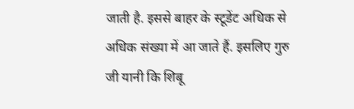जाती है. इससे बाहर के स्टूडेंट अधिक से अधिक संख्या में आ जाते हैं. इसलिए गुरु जी यानी कि शिबू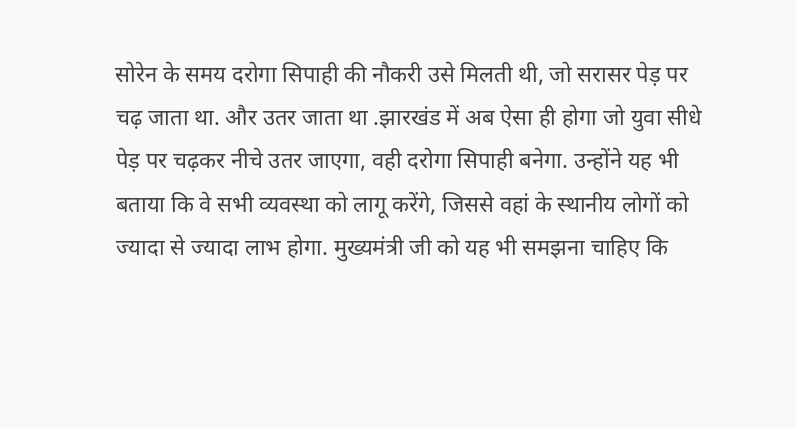सोरेन के समय दरोगा सिपाही की नौकरी उसे मिलती थी, जो सरासर पेड़ पर चढ़ जाता था. और उतर जाता था .झारखंड में अब ऐसा ही होगा जो युवा सीधे पेड़ पर चढ़कर नीचे उतर जाएगा, वही दरोगा सिपाही बनेगा. उन्होंने यह भी बताया कि वे सभी व्यवस्था को लागू करेंगे, जिससे वहां के स्थानीय लोगों को ज्यादा से ज्यादा लाभ होगा. मुख्यमंत्री जी को यह भी समझना चाहिए कि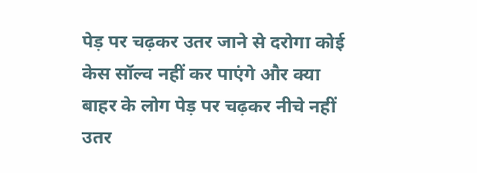पेड़ पर चढ़कर उतर जाने से दरोगा कोई केस सॉल्व नहीं कर पाएंगे और क्या बाहर के लोग पेड़ पर चढ़कर नीचे नहीं उतर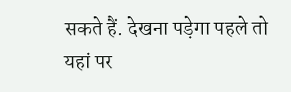सकते हैं. देखना पड़ेगा पहले तो यहां पर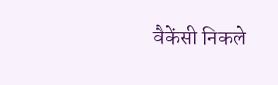वैकेंसी निकले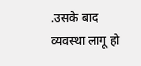.उसके बाद व्यवस्था लागू हो